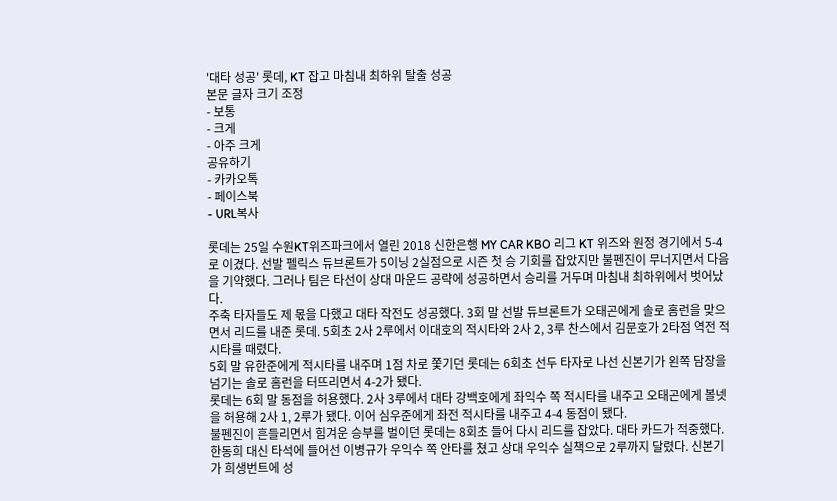'대타 성공' 롯데, KT 잡고 마침내 최하위 탈출 성공
본문 글자 크기 조정
- 보통
- 크게
- 아주 크게
공유하기
- 카카오톡
- 페이스북
- URL복사

롯데는 25일 수원KT위즈파크에서 열린 2018 신한은행 MY CAR KBO 리그 KT 위즈와 원정 경기에서 5-4로 이겼다. 선발 펠릭스 듀브론트가 5이닝 2실점으로 시즌 첫 승 기회를 잡았지만 불펜진이 무너지면서 다음을 기약했다. 그러나 팀은 타선이 상대 마운드 공략에 성공하면서 승리를 거두며 마침내 최하위에서 벗어났다.
주축 타자들도 제 몫을 다했고 대타 작전도 성공했다. 3회 말 선발 듀브론트가 오태곤에게 솔로 홈런을 맞으면서 리드를 내준 롯데. 5회초 2사 2루에서 이대호의 적시타와 2사 2, 3루 찬스에서 김문호가 2타점 역전 적시타를 때렸다.
5회 말 유한준에게 적시타를 내주며 1점 차로 쫓기던 롯데는 6회초 선두 타자로 나선 신본기가 왼쪽 담장을 넘기는 솔로 홈런을 터뜨리면서 4-2가 됐다.
롯데는 6회 말 동점을 허용했다. 2사 3루에서 대타 강백호에게 좌익수 쪽 적시타를 내주고 오태곤에게 볼넷을 허용해 2사 1, 2루가 됐다. 이어 심우준에게 좌전 적시타를 내주고 4-4 동점이 됐다.
불펜진이 흔들리면서 힘겨운 승부를 벌이던 롯데는 8회초 들어 다시 리드를 잡았다. 대타 카드가 적중했다. 한동희 대신 타석에 들어선 이병규가 우익수 쪽 안타를 쳤고 상대 우익수 실책으로 2루까지 달렸다. 신본기가 희생번트에 성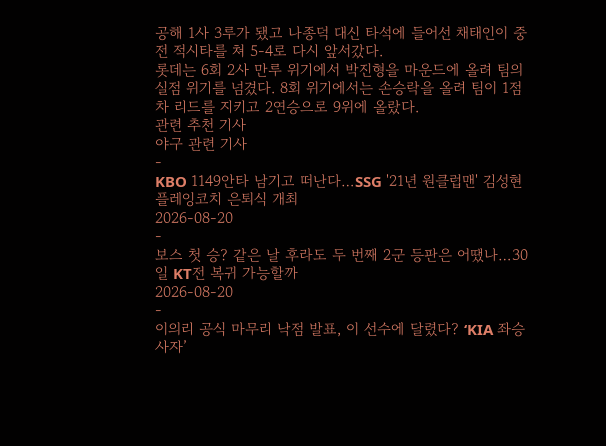공해 1사 3루가 됐고 나종덕 대신 타석에 들어선 채태인이 중전 적시타를 쳐 5-4로 다시 앞서갔다.
롯데는 6회 2사 만루 위기에서 박진형을 마운드에 올려 팀의 실점 위기를 넘겼다. 8회 위기에서는 손승락을 올려 팀이 1점 차 리드를 지키고 2연승으로 9위에 올랐다.
관련 추천 기사
야구 관련 기사
-
KBO 1149안타 남기고 떠난다…SSG '21년 원클럽맨' 김성현 플레잉코치 은퇴식 개최
2026-08-20
-
보스 첫 승? 같은 날 후라도 두 번째 2군 등판은 어땠나…30일 KT전 복귀 가능할까
2026-08-20
-
이의리 공식 마무리 낙점 발표, 이 선수에 달렸다? ‘KIA 좌승사자’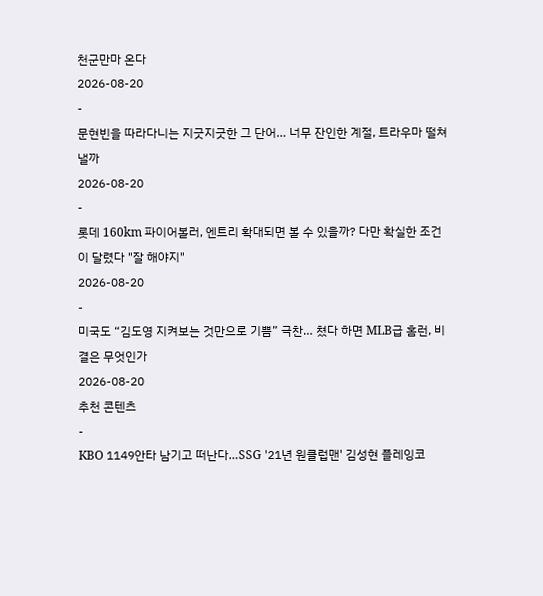천군만마 온다
2026-08-20
-
문현빈을 따라다니는 지긋지긋한 그 단어… 너무 잔인한 계절, 트라우마 떨쳐낼까
2026-08-20
-
롯데 160km 파이어볼러, 엔트리 확대되면 볼 수 있을까? 다만 확실한 조건이 달렸다 "잘 해야지"
2026-08-20
-
미국도 “김도영 지켜보는 것만으로 기쁨” 극찬… 쳤다 하면 MLB급 홈런, 비결은 무엇인가
2026-08-20
추천 콘텐츠
-
KBO 1149안타 남기고 떠난다…SSG '21년 원클럽맨' 김성현 플레잉코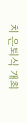치 은퇴식 개최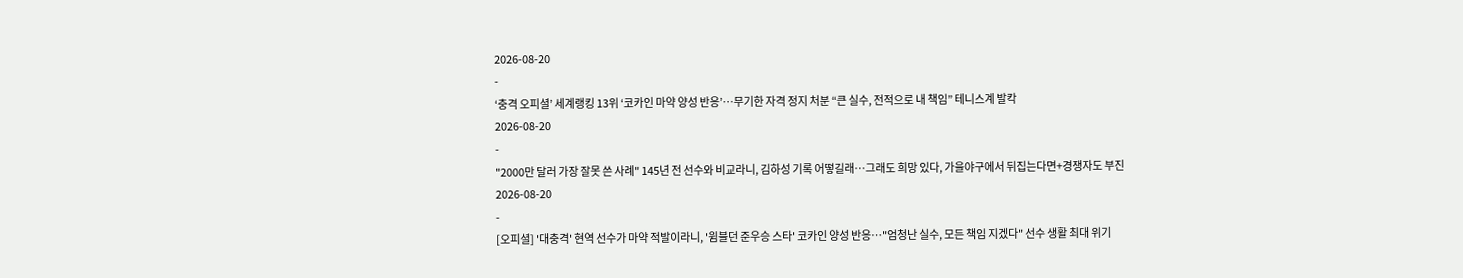2026-08-20
-
‘충격 오피셜’ 세계랭킹 13위 ‘코카인 마약 양성 반응’…무기한 자격 정지 처분 “큰 실수, 전적으로 내 책임” 테니스계 발칵
2026-08-20
-
"2000만 달러 가장 잘못 쓴 사례" 145년 전 선수와 비교라니, 김하성 기록 어떻길래…그래도 희망 있다, 가을야구에서 뒤집는다면+경쟁자도 부진
2026-08-20
-
[오피셜] '대충격' 현역 선수가 마약 적발이라니, '윔블던 준우승 스타' 코카인 양성 반응…"엄청난 실수, 모든 책임 지겠다" 선수 생활 최대 위기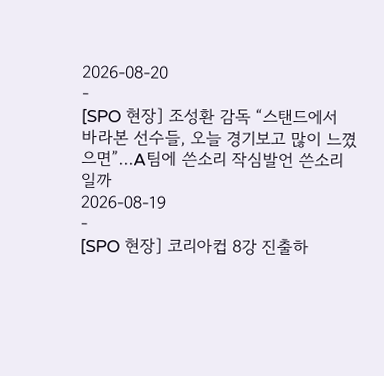2026-08-20
-
[SPO 현장] 조성환 감독 “스탠드에서 바라본 선수들, 오늘 경기보고 많이 느꼈으면”…A팀에 쓴소리 작심발언 쓴소리일까
2026-08-19
-
[SPO 현장] 코리아컵 8강 진출하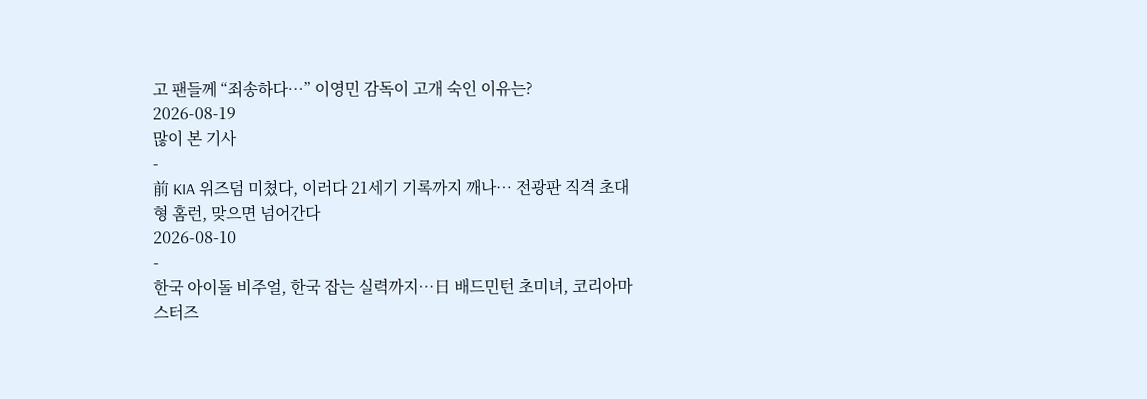고 팬들께 “죄송하다…” 이영민 감독이 고개 숙인 이유는?
2026-08-19
많이 본 기사
-
前 KIA 위즈덤 미쳤다, 이러다 21세기 기록까지 깨나… 전광판 직격 초대형 홈런, 맞으면 넘어간다
2026-08-10
-
한국 아이돌 비주얼, 한국 잡는 실력까지…日 배드민턴 초미녀, 코리아마스터즈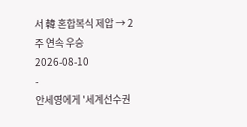서 韓 혼합복식 제압 → 2주 연속 우승
2026-08-10
-
안세영에게 '세계선수권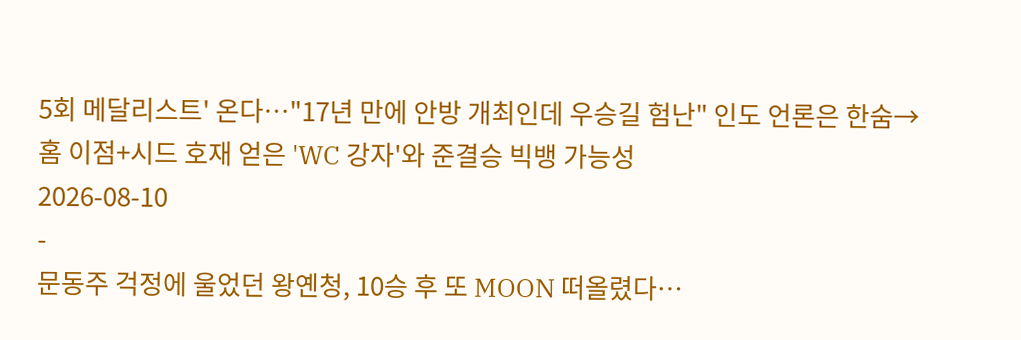5회 메달리스트' 온다…"17년 만에 안방 개최인데 우승길 험난" 인도 언론은 한숨→홈 이점+시드 호재 얻은 'WC 강자'와 준결승 빅뱅 가능성
2026-08-10
-
문동주 걱정에 울었던 왕옌청, 10승 후 또 MOON 떠올렸다…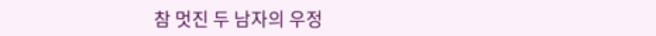참 멋진 두 남자의 우정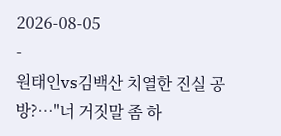2026-08-05
-
원태인vs김백산 치열한 진실 공방?…"너 거짓말 좀 하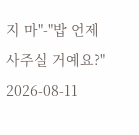지 마"-"밥 언제 사주실 거예요?"
2026-08-11